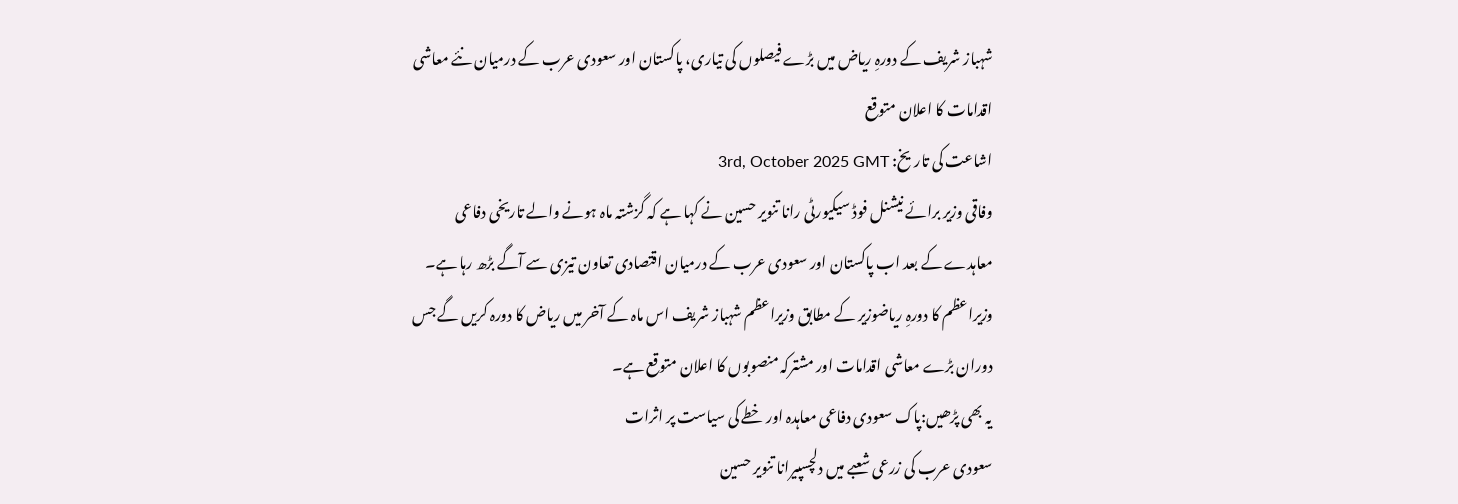شہباز شریف کے دورہِ ریاض میں بڑے فیصلوں کی تیاری، پاکستان اور سعودی عرب کے درمیان نئے معاشی اقدامات کا اعلان متوقع
اشاعت کی تاریخ: 3rd, October 2025 GMT
وفاقی وزیر برائے نیشنل فوڈ سیکیورٹی رانا تنویر حسین نے کہا ہے کہ گزشتہ ماہ ہونے والے تاریخی دفاعی معاہدے کے بعد اب پاکستان اور سعودی عرب کے درمیان اقتصادی تعاون تیزی سے آگے بڑھ رہا ہے۔
وزیراعظم کا دورہِ ریاضوزیر کے مطابق وزیراعظم شہباز شریف اس ماہ کے آخر میں ریاض کا دورہ کریں گے جس دوران بڑے معاشی اقدامات اور مشترکہ منصوبوں کا اعلان متوقع ہے۔
یہ بھی پڑھیں:پاک سعودی دفاعی معاہدہ اور خطے کی سیاست پر اثرات
سعودی عرب کی زرعی شعبے میں دلچسپیرانا تنویر حسین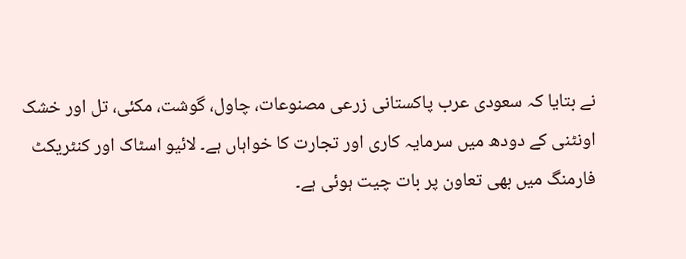نے بتایا کہ سعودی عرب پاکستانی زرعی مصنوعات، چاول، گوشت، مکئی، تل اور خشک اونٹنی کے دودھ میں سرمایہ کاری اور تجارت کا خواہاں ہے۔ لائیو اسٹاک اور کنٹریکٹ فارمنگ میں بھی تعاون پر بات چیت ہوئی ہے۔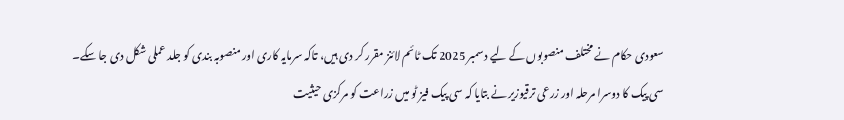سعودی حکام نے مختلف منصوبوں کے لیے دسمبر 2025 تک ٹائم لائنز مقرر کر دی ہیں، تاکہ سرمایہ کاری اور منصوبہ بندی کو جلد عملی شکل دی جا سکے۔
سی پیک کا دوسرا مرحلہ اور زرعی ترقیوزیر نے بتایا کہ سی پیک فیز ٹو میں زراعت کو مرکزی حیثیت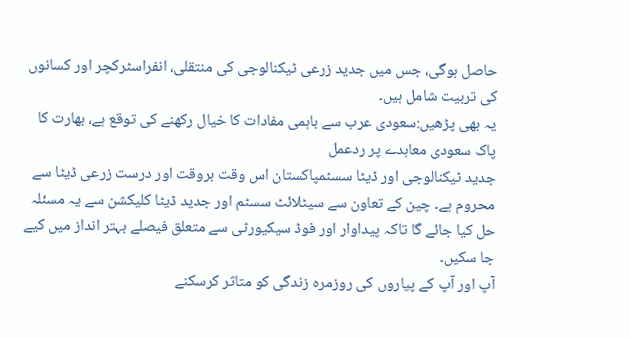حاصل ہوگی، جس میں جدید زرعی ٹیکنالوجی کی منتقلی، انفراسٹرکچر اور کسانوں کی تربیت شامل ہیں۔
یہ بھی پڑھیں:سعودی عرب سے باہمی مفادات کا خیال رکھنے کی توقع ہے، بھارت کا پاک سعودی معاہدے پر ردعمل
جدید ٹیکنالوجی اور ڈیٹا سسٹمپاکستان اس وقت بروقت اور درست زرعی ڈیٹا سے محروم ہے۔ چین کے تعاون سے سیٹلائٹ سسٹم اور جدید ڈیٹا کلیکشن سے یہ مسئلہ حل کیا جائے گا تاکہ پیداوار اور فوڈ سیکیورٹی سے متعلق فیصلے بہتر انداز میں کیے جا سکیں۔
آپ اور آپ کے پیاروں کی روزمرہ زندگی کو متاثر کرسکنے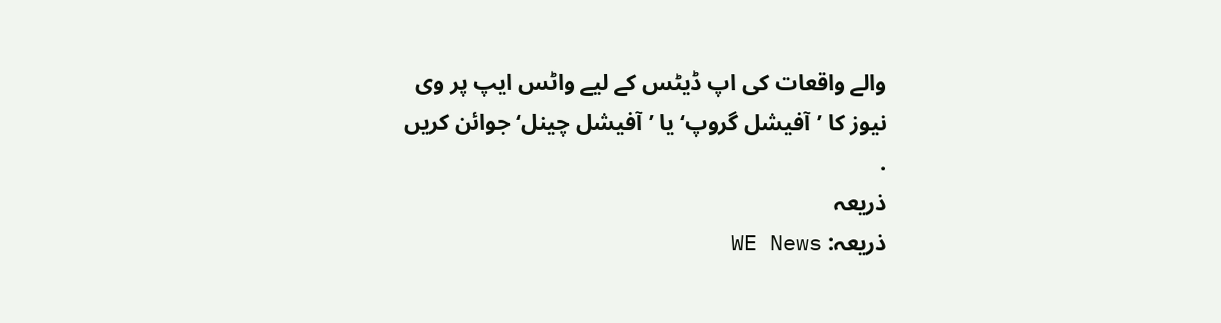والے واقعات کی اپ ڈیٹس کے لیے واٹس ایپ پر وی نیوز کا ’آفیشل گروپ‘ یا ’آفیشل چینل‘ جوائن کریں
.
ذریعہ
ذریعہ: WE News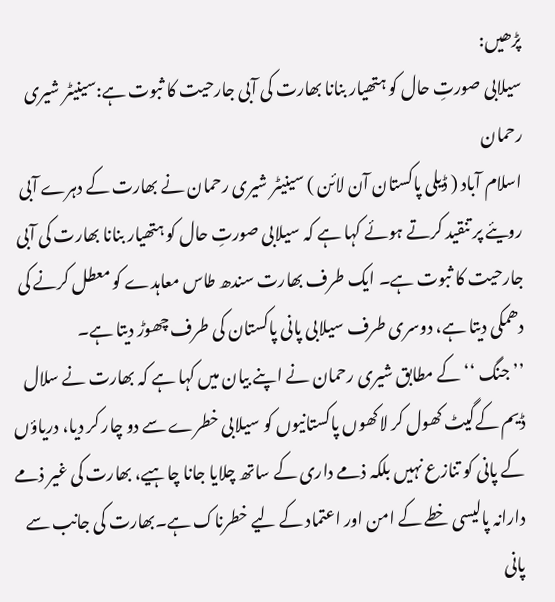پڑھیں:
سیلابی صورتِ حال کو ہتھیار بنانا بھارت کی آبی جارحیت کا ثبوت ہے:سینیٹر شیری رحمان
اسلام آباد ( ڈیلی پاکستان آن لائن ) سینیٹر شیری رحمان نے بھارت کے دہرے آبی رویئے پر تنقید کرتے ہوئے کہا ہے کہ سیلابی صورتِ حال کو ہتھیار بنانا بھارت کی آبی جارحیت کا ثبوت ہے۔ ایک طرف بھارت سندھ طاس معاہدے کو معطل کرنے کی دھمکی دیتا ہے، دوسری طرف سیلابی پانی پاکستان کی طرف چھوڑ دیتا ہے۔
’’جنگ ‘‘ کے مطابق شیری رحمان نے اپنے بیان میں کہا ہے کہ بھارت نے سلال ڈیم کےگیٹ کھول کر لاکھوں پاکستانیوں کو سیلابی خطرے سے دو چار کر دیا، دریاؤں کے پانی کو تنازع نہیں بلکہ ذمے داری کے ساتھ چلایا جانا چاہیے، بھارت کی غیر ذمے دارانہ پالیسی خطے کے امن اور اعتماد کے لیے خطرناک ہے۔بھارت کی جانب سے پانی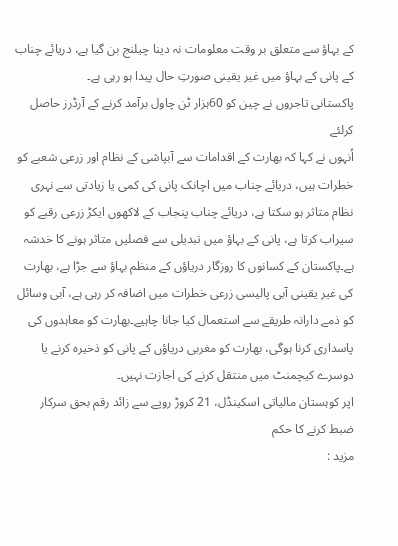کے بہاؤ سے متعلق بر وقت معلومات نہ دینا چیلنج بن گیا ہے، دریائے چناب کے پانی کے بہاؤ میں غیر یقینی صورتِ حال پیدا ہو رہی ہے۔
پاکستانی تاجروں نے چین کو 60ہزار ٹن چاول برآمد کرنے کے آرڈرز حاصل کرلئے
اُنہوں نے کہا کہ بھارت کے اقدامات سے آبپاشی کے نظام اور زرعی شعبے کو خطرات ہیں، دریائے چناب میں اچانک پانی کی کمی یا زیادتی سے نہری نظام متاثر ہو سکتا ہے، دریائے چناب پنجاب کے لاکھوں ایکڑ زرعی رقبے کو سیراب کرتا ہے، پانی کے بہاؤ میں تبدیلی سے فصلیں متاثر ہونے کا خدشہ ہے۔پاکستان کے کسانوں کا روزگار دریاؤں کے منظم بہاؤ سے جڑا ہے، بھارت کی غیر یقینی آبی پالیسی زرعی خطرات میں اضافہ کر رہی ہے، آبی وسائل کو ذمے دارانہ طریقے سے استعمال کیا جانا چاہیے۔بھارت کو معاہدوں کی پاسداری کرنا ہوگی، بھارت کو مغربی دریاؤں کے پانی کو ذخیرہ کرنے یا دوسرے کیچمنٹ میں منتقل کرنے کی اجازت نہیں۔
اپر کوہستان مالیاتی اسکینڈل، 21 کروڑ روپے سے زائد رقم بحق سرکار ضبط کرنے کا حکم
مزید :